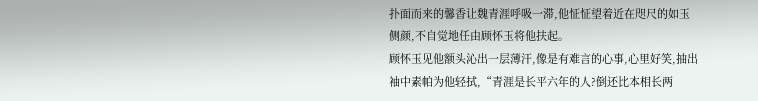扑面而来的馨香让魏青涯呼吸一滞,他怔怔望着近在咫尺的如玉侧颜,不自觉地任由顾怀玉将他扶起。
顾怀玉见他额头沁出一层薄汗,像是有难言的心事,心里好笑,抽出袖中素帕为他轻拭,“青涯是长平六年的人?倒还比本相长两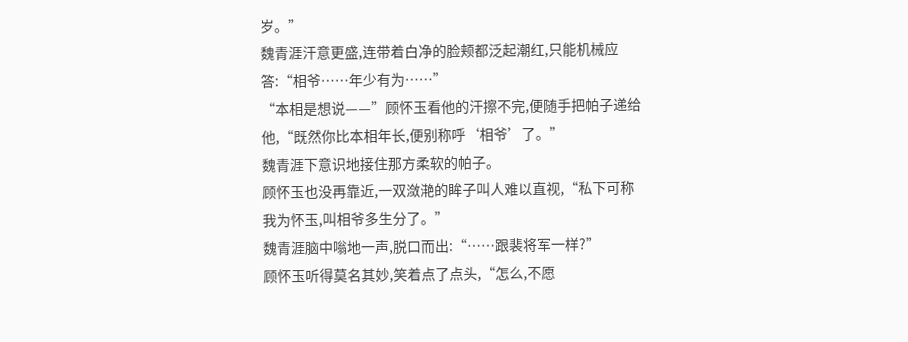岁。”
魏青涯汗意更盛,连带着白净的脸颊都泛起潮红,只能机械应答:“相爷……年少有为……”
“本相是想说——”顾怀玉看他的汗擦不完,便随手把帕子递给他,“既然你比本相年长,便别称呼‘相爷’了。”
魏青涯下意识地接住那方柔软的帕子。
顾怀玉也没再靠近,一双潋滟的眸子叫人难以直视,“私下可称我为怀玉,叫相爷多生分了。”
魏青涯脑中嗡地一声,脱口而出:“……跟裴将军一样?”
顾怀玉听得莫名其妙,笑着点了点头,“怎么,不愿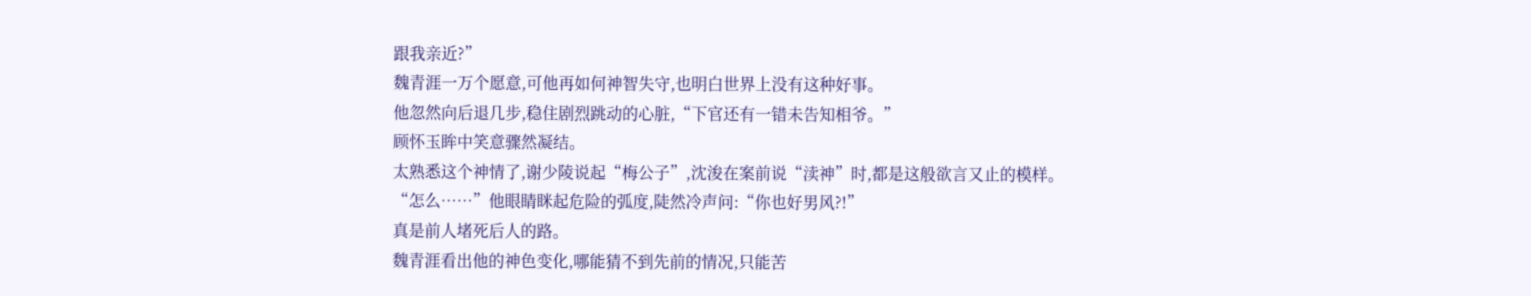跟我亲近?”
魏青涯一万个愿意,可他再如何神智失守,也明白世界上没有这种好事。
他忽然向后退几步,稳住剧烈跳动的心脏,“下官还有一错未告知相爷。”
顾怀玉眸中笑意骤然凝结。
太熟悉这个神情了,谢少陵说起“梅公子”,沈浚在案前说“渎神”时,都是这般欲言又止的模样。
“怎么……”他眼睛眯起危险的弧度,陡然冷声问:“你也好男风?!”
真是前人堵死后人的路。
魏青涯看出他的神色变化,哪能猜不到先前的情况,只能苦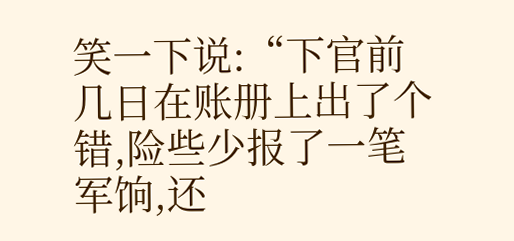笑一下说:“下官前几日在账册上出了个错,险些少报了一笔军饷,还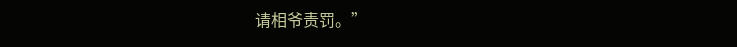请相爷责罚。”